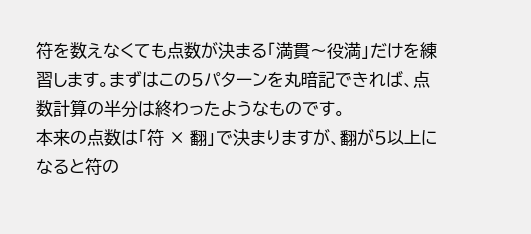符を数えなくても点数が決まる「満貫〜役満」だけを練習します。まずはこの5パターンを丸暗記できれば、点数計算の半分は終わったようなものです。
本来の点数は「符 × 翻」で決まりますが、翻が5以上になると符の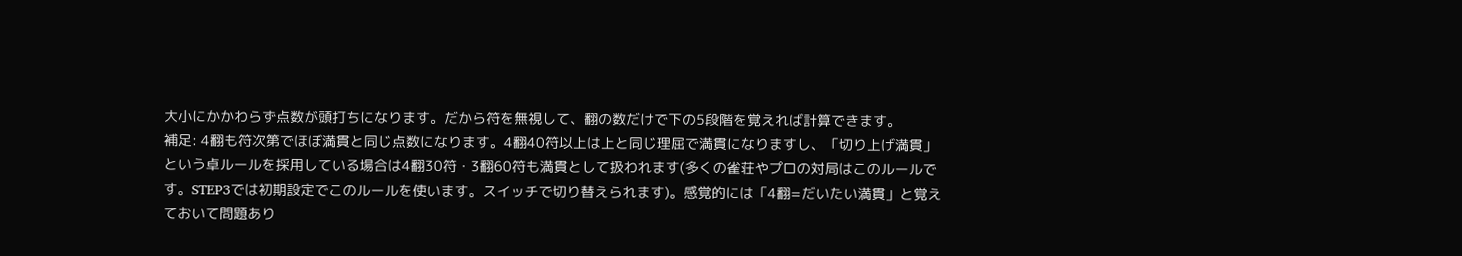大小にかかわらず点数が頭打ちになります。だから符を無視して、翻の数だけで下の5段階を覚えれば計算できます。
補足: 4翻も符次第でほぼ満貫と同じ点数になります。4翻40符以上は上と同じ理屈で満貫になりますし、「切り上げ満貫」という卓ルールを採用している場合は4翻30符・3翻60符も満貫として扱われます(多くの雀荘やプロの対局はこのルールです。STEP3では初期設定でこのルールを使います。スイッチで切り替えられます)。感覚的には「4翻=だいたい満貫」と覚えておいて問題あり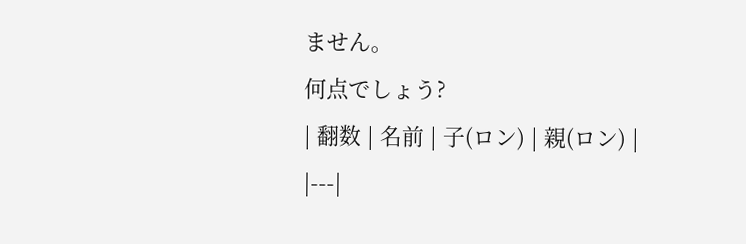ません。
何点でしょう?
| 翻数 | 名前 | 子(ロン) | 親(ロン) |
|---|